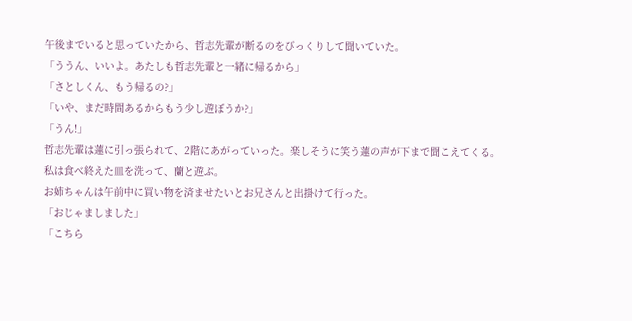午後までいると思っていたから、哲志先輩が断るのをびっくりして聞いていた。
「ううん、いいよ。あたしも哲志先輩と一緒に帰るから」
「さとしくん、もう帰るの?」
「いや、まだ時間あるからもう少し遊ぼうか?」
「うん!」
哲志先輩は蓮に引っ張られて、2階にあがっていった。楽しそうに笑う蓮の声が下まで聞こえてくる。
私は食べ終えた皿を洗って、蘭と遊ぶ。
お姉ちゃんは午前中に買い物を済ませたいとお兄さんと出掛けて行った。
「おじゃましました」
「こちら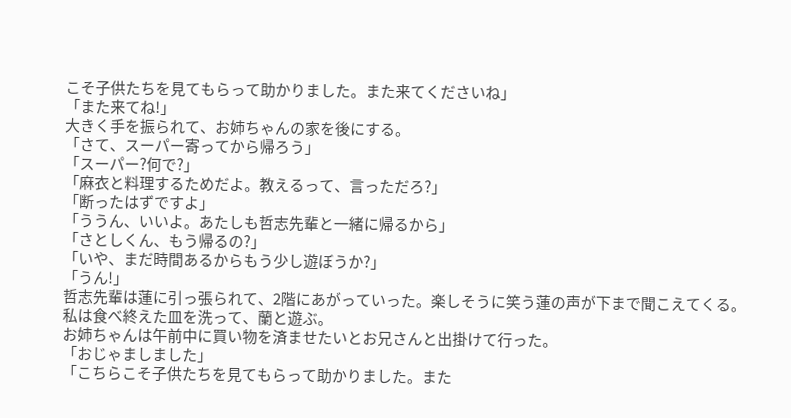こそ子供たちを見てもらって助かりました。また来てくださいね」
「また来てね!」
大きく手を振られて、お姉ちゃんの家を後にする。
「さて、スーパー寄ってから帰ろう」
「スーパー?何で?」
「麻衣と料理するためだよ。教えるって、言っただろ?」
「断ったはずですよ」
「ううん、いいよ。あたしも哲志先輩と一緒に帰るから」
「さとしくん、もう帰るの?」
「いや、まだ時間あるからもう少し遊ぼうか?」
「うん!」
哲志先輩は蓮に引っ張られて、2階にあがっていった。楽しそうに笑う蓮の声が下まで聞こえてくる。
私は食べ終えた皿を洗って、蘭と遊ぶ。
お姉ちゃんは午前中に買い物を済ませたいとお兄さんと出掛けて行った。
「おじゃましました」
「こちらこそ子供たちを見てもらって助かりました。また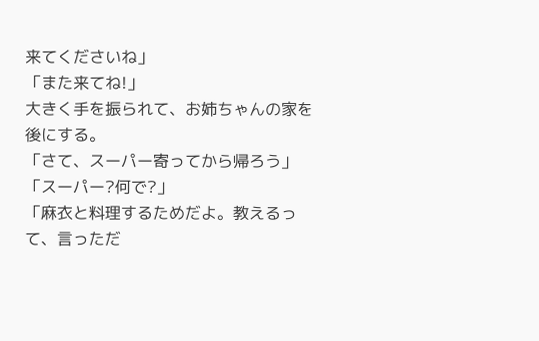来てくださいね」
「また来てね!」
大きく手を振られて、お姉ちゃんの家を後にする。
「さて、スーパー寄ってから帰ろう」
「スーパー?何で?」
「麻衣と料理するためだよ。教えるって、言っただ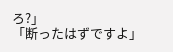ろ?」
「断ったはずですよ」